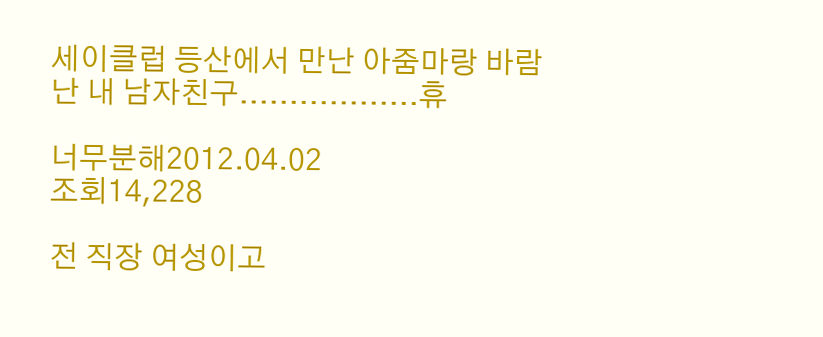세이클럽 등산에서 만난 아줌마랑 바람난 내 남자친구..................휴

너무분해2012.04.02
조회14,228

전 직장 여성이고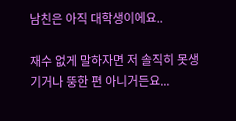남친은 아직 대학생이에요..

재수 없게 말하자면 저 솔직히 못생기거나 뚱한 편 아니거든요...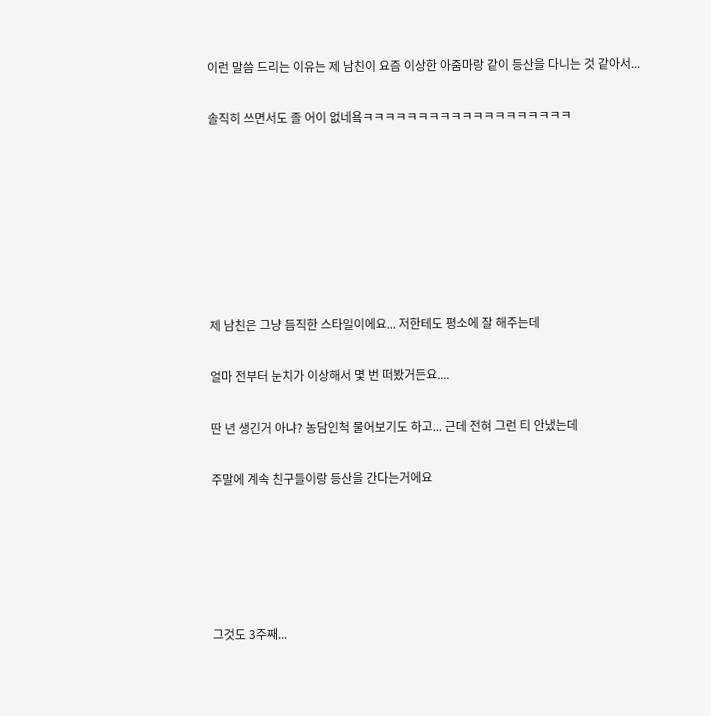이런 말씀 드리는 이유는 제 남친이 요즘 이상한 아줌마랑 같이 등산을 다니는 것 같아서...

솔직히 쓰면서도 졸 어이 없네욬ㅋㅋㅋㅋㅋㅋㅋㅋㅋㅋㅋㅋㅋㅋㅋㅋㅋㅋㅋ







제 남친은 그냥 듬직한 스타일이에요... 저한테도 평소에 잘 해주는데

얼마 전부터 눈치가 이상해서 몇 번 떠봤거든요....

딴 년 생긴거 아냐? 농담인척 물어보기도 하고... 근데 전혀 그런 티 안냈는데

주말에 계속 친구들이랑 등산을 간다는거에요





그것도 3주째...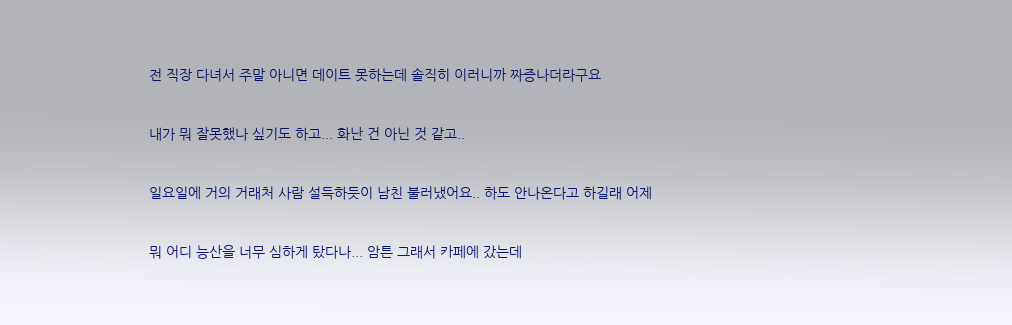전 직장 다녀서 주말 아니면 데이트 못하는데 솔직히 이러니까 짜증나더라구요

내가 뭐 잘못했나 싶기도 하고... 화난 건 아닌 것 같고..

일요일에 거의 거래처 사람 설득하듯이 남친 불러냈어요.. 하도 안나온다고 하길래 어제

뭐 어디 능산을 너무 심하게 탔다나... 암튼 그래서 카페에 갔는데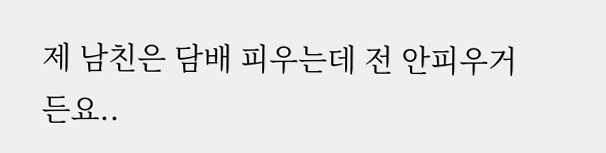제 남친은 담배 피우는데 전 안피우거든요..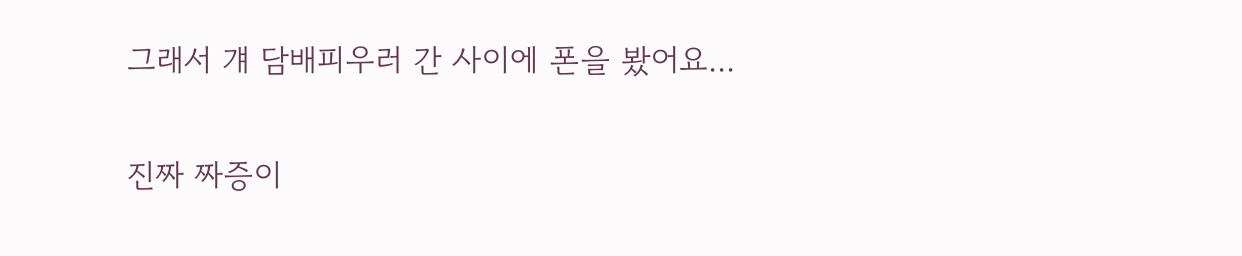그래서 걔 담배피우러 간 사이에 폰을 봤어요...

진짜 짜증이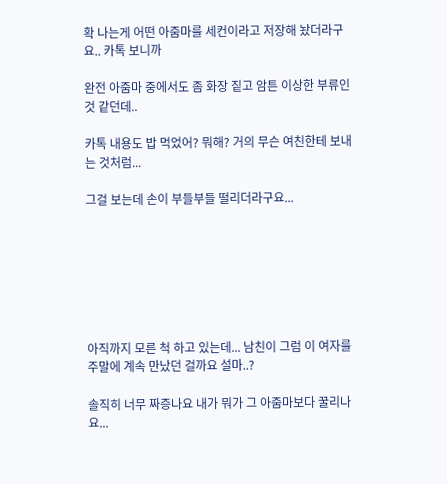확 나는게 어떤 아줌마를 세컨이라고 저장해 놨더라구요.. 카톡 보니까

완전 아줌마 중에서도 좀 화장 짙고 암튼 이상한 부류인 것 같던데..

카톡 내용도 밥 먹었어? 뭐해? 거의 무슨 여친한테 보내는 것처럼...

그걸 보는데 손이 부들부들 떨리더라구요...







아직까지 모른 척 하고 있는데... 남친이 그럼 이 여자를 주말에 계속 만났던 걸까요 설마..?

솔직히 너무 짜증나요 내가 뭐가 그 아줌마보다 꿀리나요...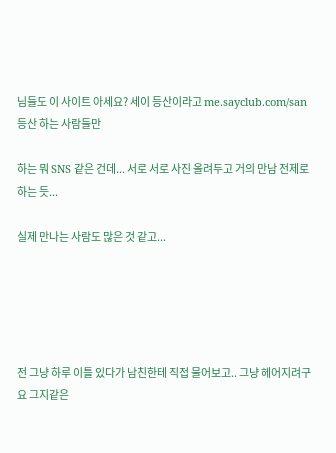님들도 이 사이트 아세요? 세이 등산이라고 me.sayclub.com/san 등산 하는 사람들만

하는 뭐 SNS 같은 건데... 서로 서로 사진 올려두고 거의 만남 전제로 하는 듯...

실제 만나는 사람도 많은 것 같고...





전 그냥 하루 이틀 있다가 남친한테 직접 물어보고.. 그냥 헤어지려구요 그지같은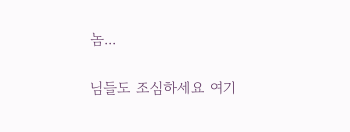놈...

님들도 조심하세요 여기